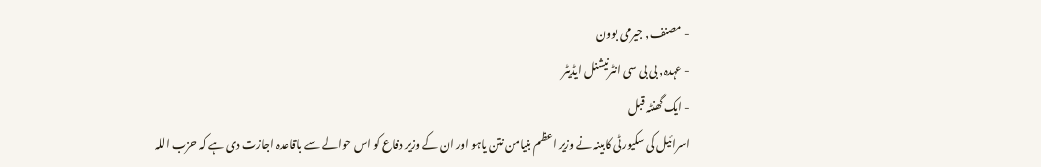- مصنف, جیرمی بوون
- عہدہ, بی بی سی انٹرنیشنل ایڈیٹر
- ایک گھنٹہ قبل
اسرائیل کی سکیورٹی کابینہ نے وزیر اعظم بنیامن نتن یاہو اور ان کے وزیر دفاع کو اس حوالے سے باقاعدہ اجازت دی ہے کہ حزب اللہ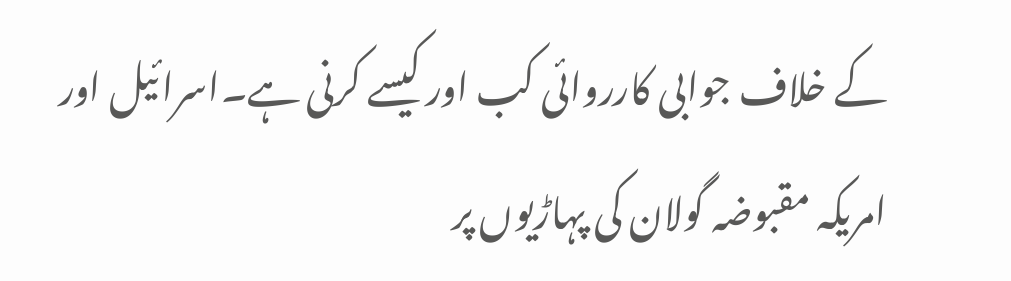کے خلاف جوابی کارروائی کب اور کیسے کرنی ہے۔اسرائیل اور امریکہ مقبوضہ گولان کی پہاڑیوں پر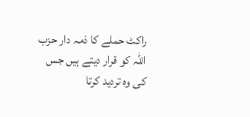راکٹ حملے کا ذمہ دار حزب اللہ کو قرار دیتے ہیں جس کی وہ تردید کرتا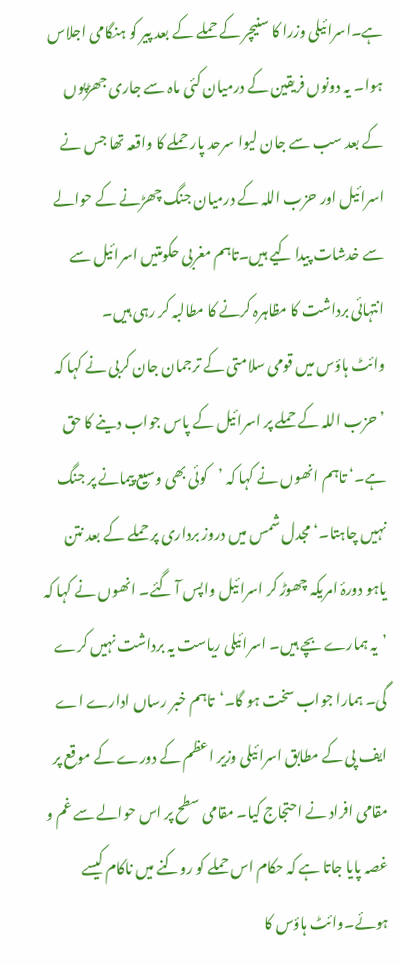ہے۔اسرائیلی وزرا کا سنیچر کے حملے کے بعد پیر کو ہنگامی اجلاس ہوا۔ یہ دونوں فریقین کے درمیان کئی ماہ سے جاری جھڑپوں کے بعد سب سے جان لیوا سرحد پار حملے کا واقعہ تھا جس نے اسرائیل اور حزب اللہ کے درمیان جنگ چھڑنے کے حوالے سے خدشات پیدا کیے ہیں۔تاہم مغربی حکومتیں اسرائیل سے انتہائی برداشت کا مظاہرہ کرنے کا مطالبہ کر رہی ہیں۔
وائٹ ہاؤس میں قومی سلامتی کے ترجمان جان کربی نے کہا کہ ’حزب اللہ کے حملے پر اسرائیل کے پاس جواب دینے کا حق ہے۔‘ تاہم انھوں نے کہا کہ ’کوئی بھی وسیع پیمانے پر جنگ نہیں چاہتا۔‘مجدل شمس میں دروز برداری پر حملے کے بعد نتن یاہو دورۂ امریکہ چھوڑ کر اسرائیل واپس آ گئے۔ انھوں نے کہا کہ ’یہ ہمارے بچے ہیں۔ اسرائیلی ریاست یہ برداشت نہیں کرے گی۔ ہمارا جواب سخت ہو گا۔‘تاہم خبر رساں ادارے اے ایف پی کے مطابق اسرائیلی وزیر اعظم کے دورے کے موقع پر مقامی افراد نے احتجاج کیا۔ مقامی سطح پر اس حوالے سے غم و غصہ پایا جاتا ہے کہ حکام اس حملے کو روکنے میں ناکام کیسے ہوئے۔وائٹ ہاؤس کا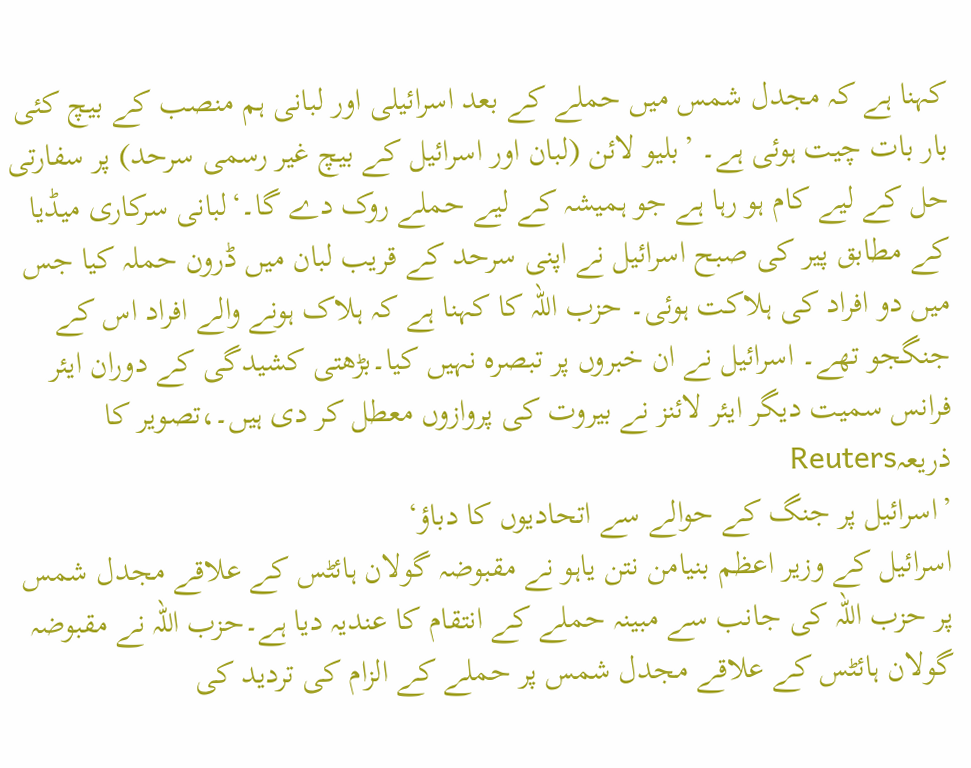کہنا ہے کہ مجدل شمس میں حملے کے بعد اسرائیلی اور لبانی ہم منصب کے بیچ کئی بار بات چیت ہوئی ہے۔ ’بلیو لائن (لبان اور اسرائیل کے بیچ غیر رسمی سرحد) پر سفارتی حل کے لیے کام ہو رہا ہے جو ہمیشہ کے لیے حملے روک دے گا۔‘لبانی سرکاری میڈیا کے مطابق پیر کی صبح اسرائیل نے اپنی سرحد کے قریب لبان میں ڈرون حملہ کیا جس میں دو افراد کی ہلاکت ہوئی۔ حزب اللہ کا کہنا ہے کہ ہلاک ہونے والے افراد اس کے جنگجو تھے۔ اسرائیل نے ان خبروں پر تبصرہ نہیں کیا۔بڑھتی کشیدگی کے دوران ایئر فرانس سمیت دیگر ایئر لائنز نے بیروت کی پروازوں معطل کر دی ہیں۔،تصویر کا ذریعہReuters
’اسرائیل پر جنگ کے حوالے سے اتحادیوں کا دباؤ‘
اسرائیل کے وزیر اعظم بنیامن نتن یاہو نے مقبوضہ گولان ہائٹس کے علاقے مجدل شمس پر حزب اللہ کی جانب سے مبینہ حملے کے انتقام کا عندیہ دیا ہے۔حزب اللہ نے مقبوضہ گولان ہائٹس کے علاقے مجدل شمس پر حملے کے الزام کی تردید کی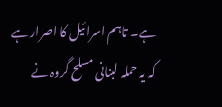ہے۔ تاہم اسرائیل کا اصرار ہے کہ یہ حملہ لبنانی مسلح گروہ نے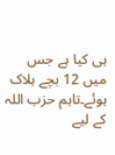ہی کیا ہے جس میں 12 بچے ہلاک ہوئے۔تاہم حزب اللہ کے لیے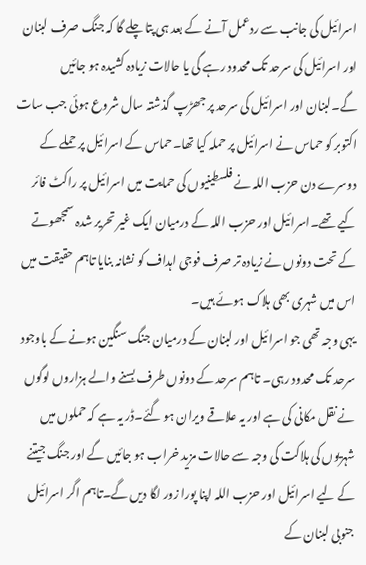اسرائیل کی جانب سے ردعمل آنے کے بعد ہی پتا چلے گا کہ جنگ صرف لبنان اور اسرائیل کی سرحد تک محدود رہے گی یا حالات زیادہ کشیدہ ہو جائیں گے۔لبنان اور اسرائیل کی سرحد پر جھڑپ گذشتہ سال شروع ہوئی جب سات اکتوبر کو حماس نے اسرائیل پر حملہ کیا تھا۔حماس کے اسرائیل پر حملے کے دوسرے دن حزب اللہ نے فلسطینیوں کی حمایت میں اسرائیل پر راکٹ فائر کیے تھے۔اسرائیل اور حزب اللہ کے درمیان ایک غیر تحریر شدہ سمجھوتے کے تحت دونوں نے زیادہ تر صرف فوجی اہداف کو نشانہ بنایا تاہم حقیقت میں اس میں شہری بھی ہلاک ہوئے ہیں۔
یہی وجہ تھی جو اسرائیل اور لبنان کے درمیان جنگ سنگین ہونے کے باوجود سرحد تک محدود رہی۔ تاہم سرحد کے دونوں طرف بسنے والے ہزاروں لوگوں نے نقل مکانی کی ہے اور یہ علاقے ویران ہو گئے۔ڈر یہ ہے کہ حملوں میں شہریوں کی ہلاکت کی وجہ سے حالات مزید خراب ہو جائیں گے اور جنگ جیتنے کے لیے اسرائیل اور حزب اللہ اپنا پورا زور لگا دیں گے۔تاہم اگر اسرائیل جنوبی لبنان کے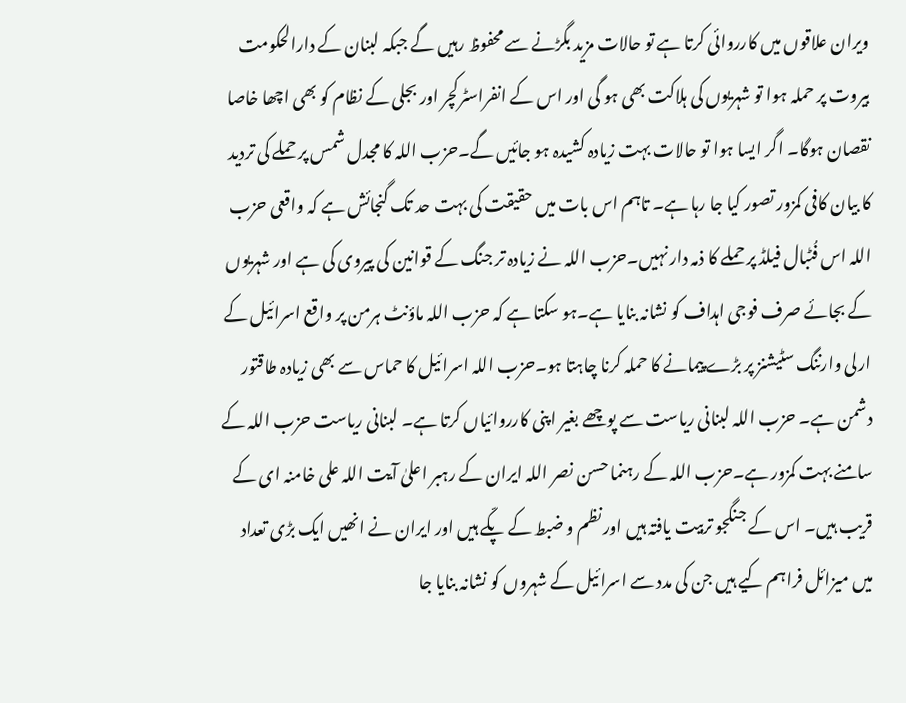ویران علاقوں میں کارروائی کرتا ہے تو حالات مزید بگڑنے سے محفوظ رہیں گے جبکہ لبنان کے دارالحکومت بیروت پر حملہ ہوا تو شہریوں کی ہلاکت بھی ہو گی اور اس کے انفراسٹرکچر اور بجلی کے نظام کو بھی اچھا خاصا نقصان ہوگا۔ اگر ایسا ہوا تو حالات بہت زیادہ کشیدہ ہو جائیں گے۔حزب اللہ کا مجدل شمس پر حملے کی تردید کا بیان کافی کمزور تصور کیا جا رہا ہے۔ تاہم اس بات میں حقیقت کی بہت حد تک گنجائش ہے کہ واقعی حزب اللہ اس فُٹبال فیلڈ پر حملے کا ذمہ دار نہیں۔حزب اللہ نے زیادہ تر جنگ کے قوانین کی پیروی کی ہے اور شہریوں کے بجائے صرف فوجی اہداف کو نشانہ بنایا ہے۔ہو سکتا ہے کہ حزب اللہ ماؤنٹ ہرمن پر واقع اسرائیل کے ارلی وارننگ سٹیشنز پر بڑے پیمانے کا حملہ کرنا چاہتا ہو۔حزب اللہ اسرائیل کا حماس سے بھی زیادہ طاقتور دشمن ہے۔ حزب اللہ لبنانی ریاست سے پوچھے بغیر اپنی کارروائیاں کرتا ہے۔ لبنانی ریاست حزب اللہ کے سامنے بہت کمزور ہے۔حزب اللہ کے رہنما حسن نصر اللہ ایران کے رہبر اعلیٰ آیت اللہ علی خامنہ ای کے قریب ہیں۔ اس کے جنگجو تربیت یافتہ ہیں اور نظم و ضبط کے پکّے ہیں اور ایران نے انھیں ایک بڑی تعداد میں میزائل فراہم کیے ہیں جن کی مدد سے اسرائیل کے شہروں کو نشانہ بنایا جا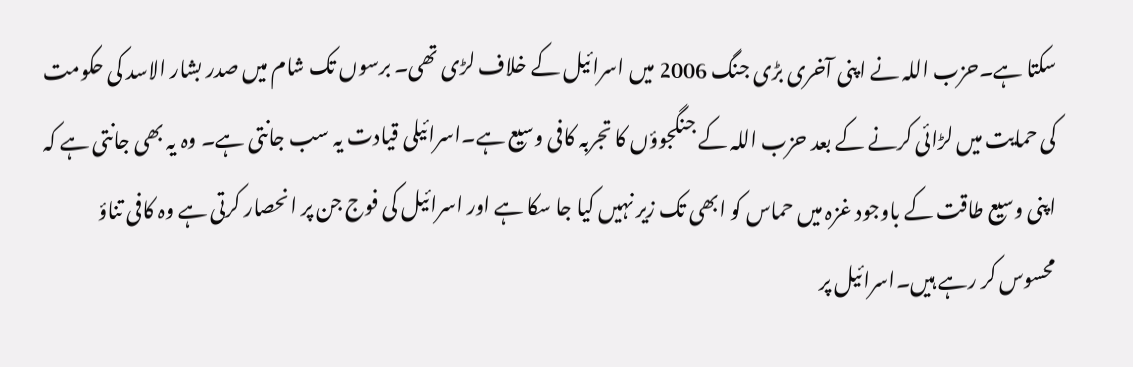سکتا ہے۔حزب اللہ نے اپنی آخری بڑی جنگ 2006 میں اسرائیل کے خلاف لڑی تھی۔ برسوں تک شام میں صدر بشار الاسد کی حکومت کی حمایت میں لڑائی کرنے کے بعد حزب اللہ کے جنگجوؤں کا تجربہ کافی وسیع ہے۔اسرائیلی قیادت یہ سب جانتی ہے۔ وہ یہ بھی جانتی ہے کہ اپنی وسیع طاقت کے باوجود غزہ میں حماس کو ابھی تک زیر نہیں کیا جا سکا ہے اور اسرائیل کی فوج جن پر انحصار کرتی ہے وہ کافی تناؤ محسوس کر رہے ہیں۔اسرائیل پر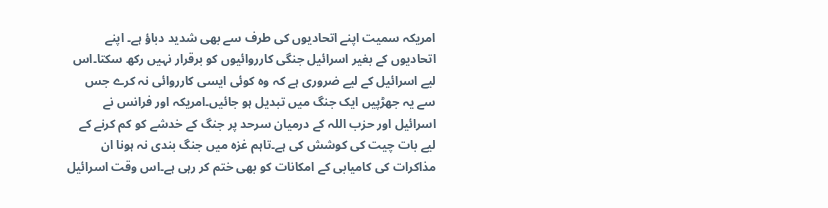امریکہ سمیت اپنے اتحادیوں کی طرف سے بھی شدید دباؤ ہے۔ اپنے اتحادیوں کے بغیر اسرائیل جنگی کارروائیوں کو برقرار نہیں رکھ سکتا۔اس لیے اسرائیل کے لیے ضروری ہے کہ وہ کوئی ایسی کارروائی نہ کرے جس سے یہ جھڑپیں ایک جنگ میں تبدیل ہو جائیں۔امریکہ اور فرانس نے اسرائیل اور حزب اللہ کے درمیان سرحد پر جنگ کے خدشے کو کم کرنے کے لیے بات چیت کی کوشش کی ہے۔تاہم غزہ میں جنگ بندی نہ ہونا ان مذاکرات کی کامیابی کے امکانات کو بھی ختم کر رہی ہے۔اس وقت اسرائیل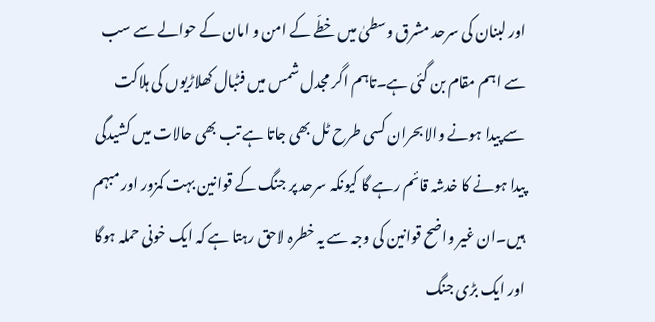اور لبنان کی سرحد مشرق وسطیٰ میں خطّے کے امن و امان کے حوالے سے سب سے اہم مقام بن گئی ہے۔تاہم اگر مجدل شمس میں فٹبال کھلاڑیوں کی ہلاکت سے پیدا ہونے والا بحران کسی طرح ٹل بھی جاتا ہے تب بھی حالات میں کشیدگی پیدا ہونے کا خدشہ قائم رہے گا کیونکہ سرحد پر جنگ کے قوانین بہت کمزور اور مبہم ہیں۔ان غیر واضح قوانین کی وجہ سے یہ خطرہ لاحق رہتا ہے کہ ایک خونی حملہ ہوگا اور ایک بڑی جنگ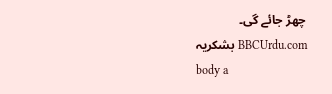چھڑ جائے گی۔
BBCUrdu.com بشکریہ
body a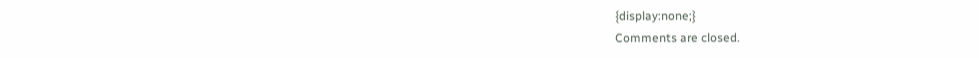{display:none;}
Comments are closed.